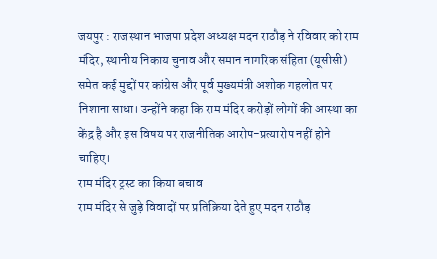जयपुर : राजस्थान भाजपा प्रदेश अध्यक्ष मदन राठौड़ ने रविवार को राम मंदिर, स्थानीय निकाय चुनाव और समान नागरिक संहिता (यूसीसी) समेत कई मुद्दों पर कांग्रेस और पूर्व मुख्यमंत्री अशोक गहलोत पर निशाना साधा। उन्होंने कहा कि राम मंदिर करोड़ों लोगों की आस्था का केंद्र है और इस विषय पर राजनीतिक आरोप-प्रत्यारोप नहीं होने चाहिए।
राम मंदिर ट्रस्ट का किया बचाव
राम मंदिर से जुड़े विवादों पर प्रतिक्रिया देते हुए मदन राठौड़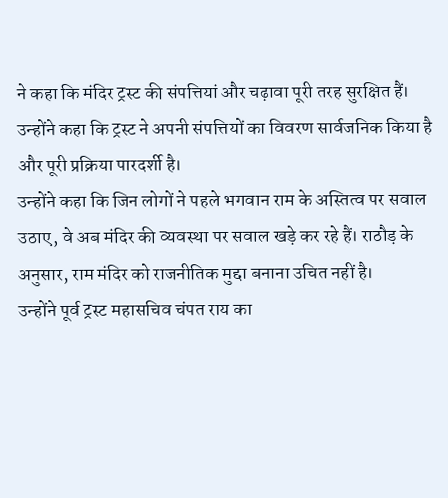ने कहा कि मंदिर ट्रस्ट की संपत्तियां और चढ़ावा पूरी तरह सुरक्षित हैं। उन्होंने कहा कि ट्रस्ट ने अपनी संपत्तियों का विवरण सार्वजनिक किया है और पूरी प्रक्रिया पारदर्शी है।
उन्होंने कहा कि जिन लोगों ने पहले भगवान राम के अस्तित्व पर सवाल उठाए, वे अब मंदिर की व्यवस्था पर सवाल खड़े कर रहे हैं। राठौड़ के अनुसार, राम मंदिर को राजनीतिक मुद्दा बनाना उचित नहीं है।
उन्होंने पूर्व ट्रस्ट महासचिव चंपत राय का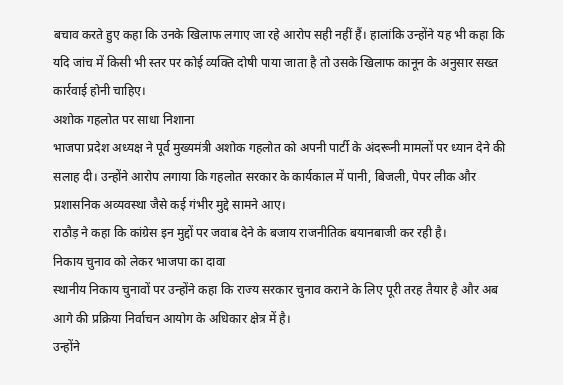बचाव करते हुए कहा कि उनके खिलाफ लगाए जा रहे आरोप सही नहीं हैं। हालांकि उन्होंने यह भी कहा कि यदि जांच में किसी भी स्तर पर कोई व्यक्ति दोषी पाया जाता है तो उसके खिलाफ कानून के अनुसार सख्त कार्रवाई होनी चाहिए।
अशोक गहलोत पर साधा निशाना
भाजपा प्रदेश अध्यक्ष ने पूर्व मुख्यमंत्री अशोक गहलोत को अपनी पार्टी के अंदरूनी मामलों पर ध्यान देने की सलाह दी। उन्होंने आरोप लगाया कि गहलोत सरकार के कार्यकाल में पानी, बिजली, पेपर लीक और प्रशासनिक अव्यवस्था जैसे कई गंभीर मुद्दे सामने आए।
राठौड़ ने कहा कि कांग्रेस इन मुद्दों पर जवाब देने के बजाय राजनीतिक बयानबाजी कर रही है।
निकाय चुनाव को लेकर भाजपा का दावा
स्थानीय निकाय चुनावों पर उन्होंने कहा कि राज्य सरकार चुनाव कराने के लिए पूरी तरह तैयार है और अब आगे की प्रक्रिया निर्वाचन आयोग के अधिकार क्षेत्र में है।
उन्होंने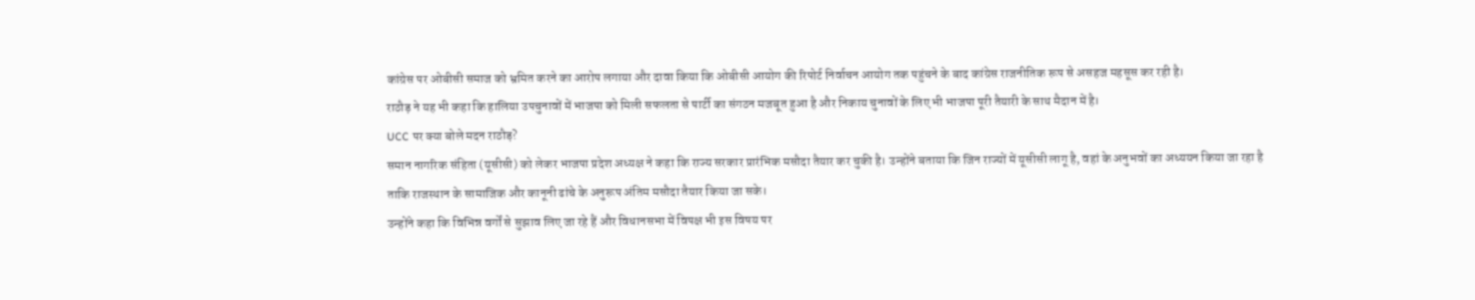कांग्रेस पर ओबीसी समाज को भ्रमित करने का आरोप लगाया और दावा किया कि ओबीसी आयोग की रिपोर्ट निर्वाचन आयोग तक पहुंचने के बाद कांग्रेस राजनीतिक रूप से असहज महसूस कर रही है।
राठौड़ ने यह भी कहा कि हालिया उपचुनावों में भाजपा को मिली सफलता से पार्टी का संगठन मजबूत हुआ है और निकाय चुनावों के लिए भी भाजपा पूरी तैयारी के साथ मैदान में है।
UCC पर क्या बोले मदन राठौड़?
समान नागरिक संहिता (यूसीसी) को लेकर भाजपा प्रदेश अध्यक्ष ने कहा कि राज्य सरकार प्रारंभिक मसौदा तैयार कर चुकी है। उन्होंने बताया कि जिन राज्यों में यूसीसी लागू है, वहां के अनुभवों का अध्ययन किया जा रहा है ताकि राजस्थान के सामाजिक और कानूनी ढांचे के अनुरूप अंतिम मसौदा तैयार किया जा सके।
उन्होंने कहा कि विभिन्न वर्गों से सुझाव लिए जा रहे हैं और विधानसभा में विपक्ष भी इस विषय पर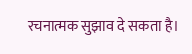रचनात्मक सुझाव दे सकता है।